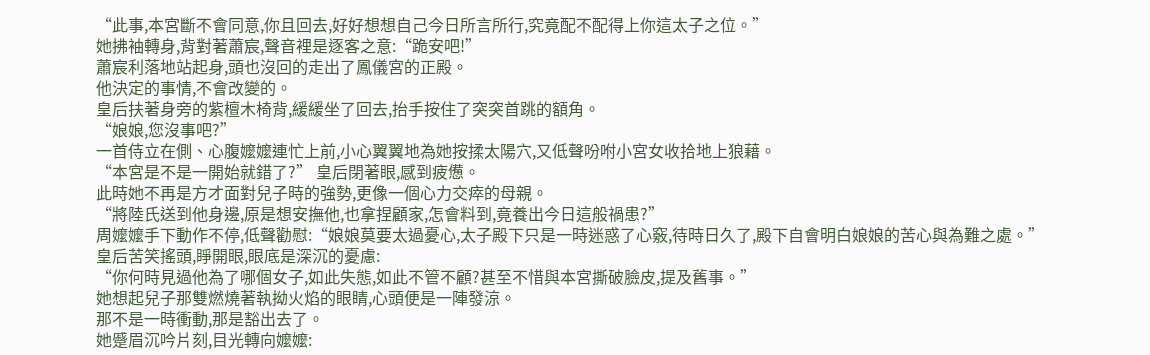“此事,本宮斷不會同意,你且回去,好好想想自己今日所言所行,究竟配不配得上你這太子之位。”
她拂袖轉身,背對著蕭宸,聲音裡是逐客之意:“跪安吧!”
蕭宸利落地站起身,頭也沒回的走出了鳳儀宮的正殿。
他決定的事情,不會改變的。
皇后扶著身旁的紫檀木椅背,緩緩坐了回去,抬手按住了突突首跳的額角。
“娘娘,您沒事吧?”
一首侍立在側、心腹嬤嬤連忙上前,小心翼翼地為她按揉太陽穴,又低聲吩咐小宮女收拾地上狼藉。
“本宮是不是一開始就錯了?” 皇后閉著眼,感到疲憊。
此時她不再是方才面對兒子時的強勢,更像一個心力交瘁的母親。
“將陸氏送到他身邊,原是想安撫他,也拿捏顧家,怎會料到,竟養出今日這般禍患?”
周嬤嬤手下動作不停,低聲勸慰:“娘娘莫要太過憂心,太子殿下只是一時迷惑了心竅,待時日久了,殿下自會明白娘娘的苦心與為難之處。”
皇后苦笑搖頭,睜開眼,眼底是深沉的憂慮:
“你何時見過他為了哪個女子,如此失態,如此不管不顧?甚至不惜與本宮撕破臉皮,提及舊事。”
她想起兒子那雙燃燒著執拗火焰的眼睛,心頭便是一陣發涼。
那不是一時衝動,那是豁出去了。
她蹙眉沉吟片刻,目光轉向嬤嬤: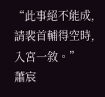“此事絕不能成,請裴首輔得空時,入宮一敘。”
蕭宸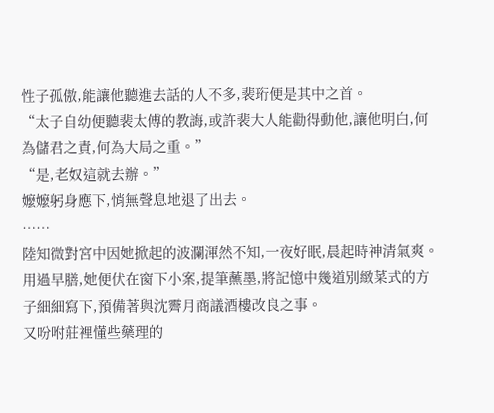性子孤傲,能讓他聽進去話的人不多,裴珩便是其中之首。
“太子自幼便聽裴太傅的教誨,或許裴大人能勸得動他,讓他明白,何為儲君之責,何為大局之重。”
“是,老奴這就去辦。”
嬤嬤躬身應下,悄無聲息地退了出去。
……
陸知微對宮中因她掀起的波瀾渾然不知,一夜好眠,晨起時神清氣爽。
用過早膳,她便伏在窗下小案,提筆蘸墨,將記憶中幾道別緻菜式的方子細細寫下,預備著與沈霽月商議酒樓改良之事。
又吩咐莊裡懂些藥理的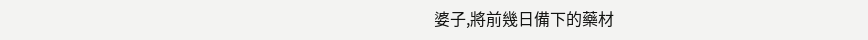婆子,將前幾日備下的藥材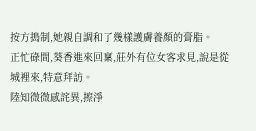按方搗制,她親自調和了幾樣護膚養顏的膏脂。
正忙碌間,葵香進來回稟,莊外有位女客求見,說是從城裡來,特意拜訪。
陸知微微感詫異,擦淨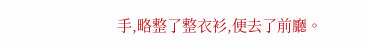手,略整了整衣衫,便去了前廳。